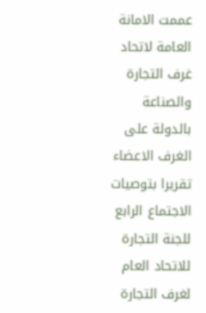عممت الامانة العامة لاتحاد غرف التجارة والصناعة بالدولة على الغرف الاعضاء تقريرا بتوصيات الاجتماع الرابع للجنة التجارة للاتحاد العام لغرف التجارة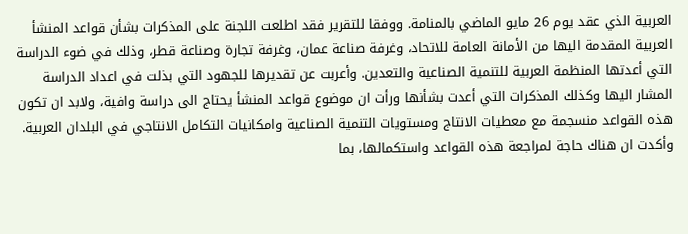العربية الذي عقد يوم 26 مايو الماضي بالمنامة. ووفقا للتقرير فقد اطلعت اللجنة على المذكرات بشأن قواعد المنشأ العربية المقدمة اليها من الأمانة العامة للاتحاد، وغرفة صناعة عمان، وغرفة تجارة وصناعة قطر، وذلك في ضوء الدراسة التي أعدتها المنظمة العربية للتنمية الصناعية والتعدين. وأعربت عن تقديرها للجهود التي بذلت في اعداد الدراسة المشار اليها وكذلك المذكرات التي أعدت بشأنها ورأت ان موضوع قواعد المنشأ يحتاج الى دراسة وافية، ولابد ان تكون هذه القواعد منسجمة مع معطيات الانتاج ومستويات التنمية الصناعية وامكانيات التكامل الانتاجي في البلدان العربية. وأكدت ان هناك حاجة لمراجعة هذه القواعد واستكمالها، بما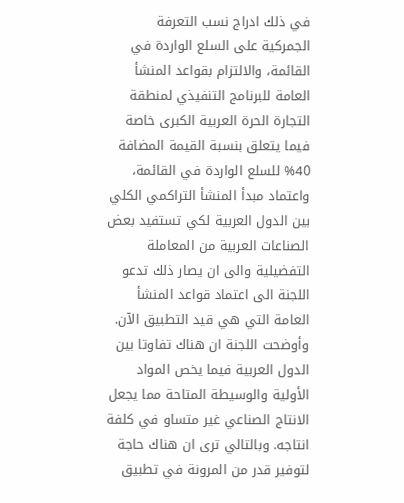في ذلك ادراج نسب التعرفة الجمركية على السلع الواردة في القائمة، والالتزام بقواعد المنشأ العامة للبرنامج التنفيذي لمنطقة التجارة الحرة العربية الكبرى خاصة فيما يتعلق بنسبة القيمة المضافة 40% للسلع الواردة في القائمة، واعتماد مبدأ المنشأ التراكمي الكلي بين الدول العربية لكي تستفيد بعض الصناعات العربية من المعاملة التفضيلية والى ان يصار ذلك تدعو اللجنة الى اعتماد قواعد المنشأ العامة التي هي قيد التطبيق الآن. وأوضحت اللجنة ان هناك تفاوتا بين الدول العربية فيما يخص المواد الأولية والوسيطة المتاحة مما يجعل الانتاج الصناعي غير متساو في كلفة انتاجه. وبالتالي ترى ان هناك حاجة لتوفير قدر من المرونة في تطبيق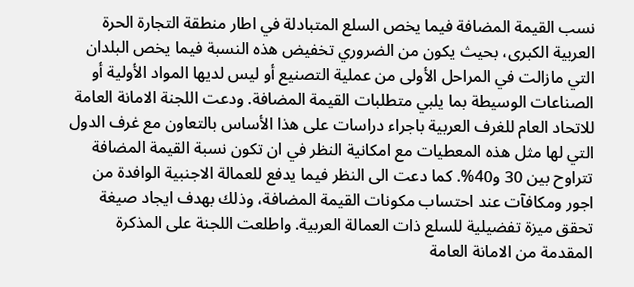نسب القيمة المضافة فيما يخص السلع المتبادلة في اطار منطقة التجارة الحرة العربية الكبرى، بحيث يكون من الضروري تخفيض هذه النسبة فيما يخص البلدان التي مازالت في المراحل الأولى من عملية التصنيع أو ليس لديها المواد الأولية أو الصناعات الوسيطة بما يلبي متطلبات القيمة المضافة. ودعت اللجنة الامانة العامة للاتحاد العام للغرف العربية باجراء دراسات على هذا الأساس بالتعاون مع غرف الدول التي لها مثل هذه المعطيات مع امكانية النظر في ان تكون نسبة القيمة المضافة تتراوح بين 30 و40%. كما دعت الى النظر فيما يدفع للعمالة الاجنبية الوافدة من اجور ومكافآت عند احتساب مكونات القيمة المضافة، وذلك بهدف ايجاد صيغة تحقق ميزة تفضيلية للسلع ذات العمالة العربية. واطلعت اللجنة على المذكرة المقدمة من الامانة العامة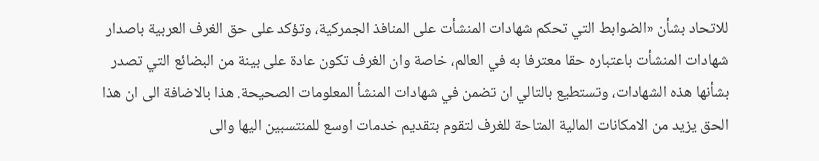للاتحاد بشأن «الضوابط التي تحكم شهادات المنشأت على المنافذ الجمركية، وتؤكد على حق الغرف العربية باصدار شهادات المنشأت باعتباره حقا معترفا به في العالم، خاصة وان الغرف تكون عادة على بينة من البضائع التي تصدر بشأنها هذه الشهادات، وتستطيع بالتالي ان تضمن في شهادات المنشأ المعلومات الصحيحة. هذا بالاضافة الى ان هذا الحق يزيد من الامكانات المالية المتاحة للغرف لتقوم بتقديم خدمات اوسع للمنتسبين اليها والى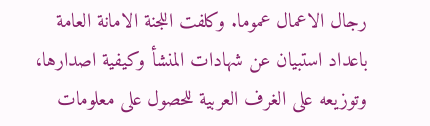رجال الاعمال عموما. وكلفت اللجنة الامانة العامة باعداد استبيان عن شهادات المنشأ وكيفية اصدارها، وتوزيعه على الغرف العربية للحصول على معلومات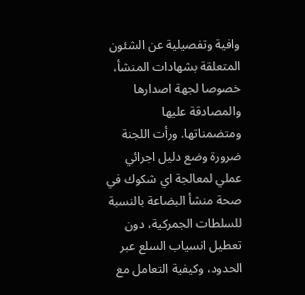وافية وتفصيلية عن الشئون المتعلقة بشهادات المنشأ، خصوصا لجهة اصدارها والمصادقة عليها ومتضمناتها. ورأت اللجنة ضرورة وضع دليل اجرائي عملي لمعالجة اي شكوك في صحة منشأ البضاعة بالنسبة للسلطات الجمركية، دون تعطيل انسياب السلع عبر الحدود، وكيفية التعامل مع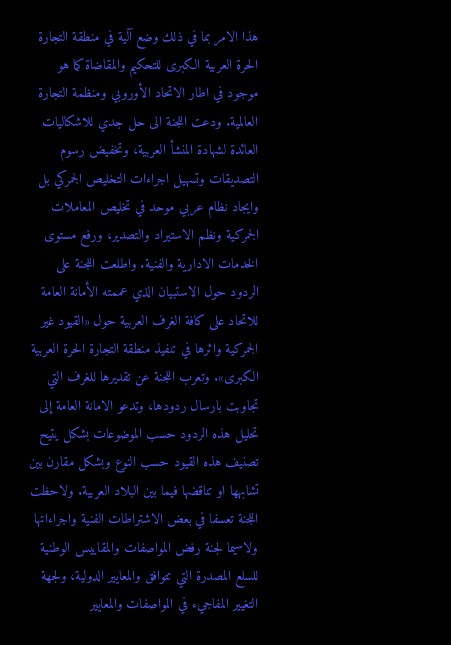هذا الامر بما في ذلك وضع آلية في منطقة التجارة الحرة العربية الكبرى للتحكيم والمقاضاة كما هو موجود في اطار الاتحاد الأوروبي ومنظمة التجارة العالمية. ودعت اللجنة الى حل جدي للاشكاليات العائدة لشهادة المنشأ العربية، وتخفيض رسوم التصديقات وتسهيل اجراءات التخليص الجمركي بل وايجاد نظام عربي موحد في تخليص المعاملات الجمركية ونظم الاستيراد والتصدير، ورفع مستوى الخدمات الادارية والفنية. واطلعت اللجنة على الردود حول الاستبيان الذي عممته الأمانة العامة للاتحاد على كافة الغرف العربية حول «القيود غير الجمركية واثرها في تنفيذ منطقة التجارة الحرة العربية الكبرى». وتعرب اللجنة عن تقديرها للغرف التي تجاوبت بارسال ردودها، وتدعو الامانة العامة إلى تحليل هذه الردود حسب الموضوعات بشكل يتيح تصنيف هذه القيود حسب النوع وبشكل مقارن بين تشابهها او تناقضها فيما بين البلاد العربية. ولاحظت اللجنة تعسفا في بعض الاشتراطات الفنية واجراءاتها ولاسيما لجنة رفض المواصفات والمقاييس الوطنية للسلع المصدرة التي تتوافق والمعايير الدولية، ولجهة التغيير المفاجيء في المواصفات والمعايير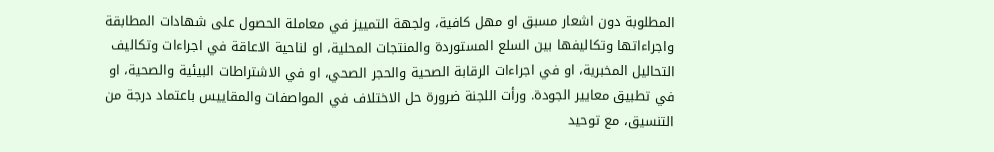المطلوبة دون اشعار مسبق او مهل كافية، ولجهة التمييز في معاملة الحصول على شهادات المطابقة واجراءاتها وتكاليفها بين السلع المستوردة والمنتجات المحلية، او لناحية الاعاقة في اجراءات وتكاليف التحاليل المخبرية، او في اجراءات الرقابة الصحية والحجر الصحي، او في الاشتراطات البيئية والصحية، او في تطبيق معايير الجودة. ورأت اللجنة ضرورة حل الاختلاف في المواصفات والمقاييس باعتماد درجة من التنسيق، مع توحيد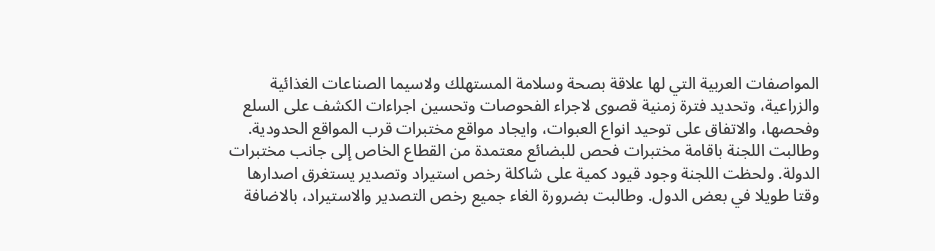المواصفات العربية التي لها علاقة بصحة وسلامة المستهلك ولاسيما الصناعات الغذائية والزراعية، وتحديد فترة زمنية قصوى لاجراء الفحوصات وتحسين اجراءات الكشف على السلع وفحصها، والاتفاق على توحيد انواع العبوات، وايجاد مواقع مختبرات قرب المواقع الحدودية. وطالبت اللجنة باقامة مختبرات فحص للبضائع معتمدة من القطاع الخاص إلى جانب مختبرات الدولة. ولحظت اللجنة وجود قيود كمية على شاكلة رخص استيراد وتصدير يستغرق اصدارها وقتا طويلا في بعض الدول. وطالبت بضرورة الغاء جميع رخص التصدير والاستيراد، بالاضافة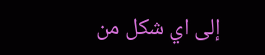إلى اي شكل من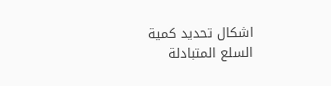اشكال تحديد كمية السلع المتبادلة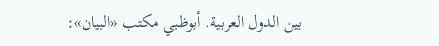بين الدول العربية. أبوظبي مكتب «البيان»: